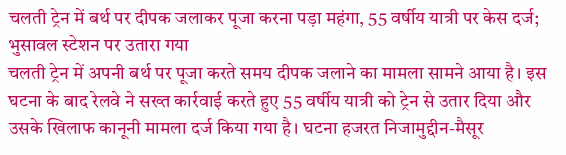चलती ट्रेन में बर्थ पर दीपक जलाकर पूजा करना पड़ा महंगा, 55 वर्षीय यात्री पर केस दर्ज; भुसावल स्टेशन पर उतारा गया
चलती ट्रेन में अपनी बर्थ पर पूजा करते समय दीपक जलाने का मामला सामने आया है। इस घटना के बाद रेलवे ने सख्त कार्रवाई करते हुए 55 वर्षीय यात्री को ट्रेन से उतार दिया और उसके खिलाफ कानूनी मामला दर्ज किया गया है। घटना हजरत निजामुद्दीन-मैसूर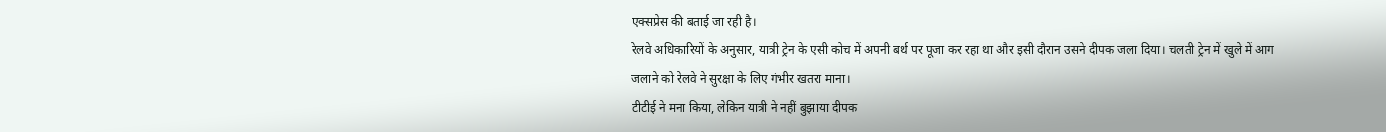एक्सप्रेस की बताई जा रही है।
रेलवे अधिकारियों के अनुसार, यात्री ट्रेन के एसी कोच में अपनी बर्थ पर पूजा कर रहा था और इसी दौरान उसने दीपक जला दिया। चलती ट्रेन में खुले में आग जलाने को रेलवे ने सुरक्षा के लिए गंभीर खतरा माना।
टीटीई ने मना किया, लेकिन यात्री ने नहीं बुझाया दीपक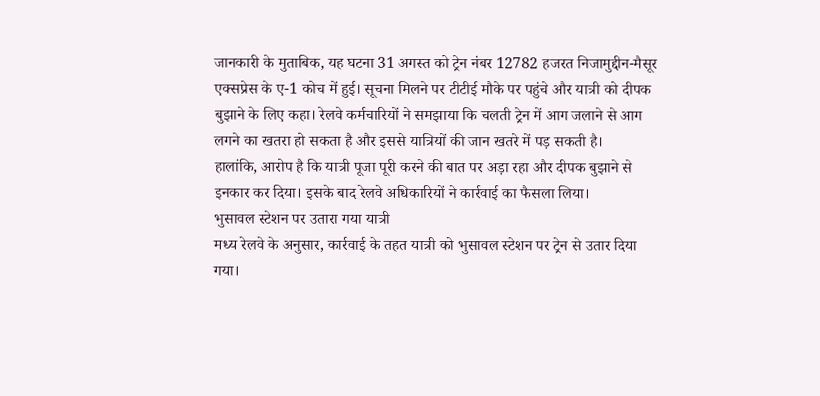जानकारी के मुताबिक, यह घटना 31 अगस्त को ट्रेन नंबर 12782 हजरत निजामुद्दीन-मैसूर एक्सप्रेस के ए-1 कोच में हुई। सूचना मिलने पर टीटीई मौके पर पहुंचे और यात्री को दीपक बुझाने के लिए कहा। रेलवे कर्मचारियों ने समझाया कि चलती ट्रेन में आग जलाने से आग लगने का खतरा हो सकता है और इससे यात्रियों की जान खतरे में पड़ सकती है।
हालांकि, आरोप है कि यात्री पूजा पूरी करने की बात पर अड़ा रहा और दीपक बुझाने से इनकार कर दिया। इसके बाद रेलवे अधिकारियों ने कार्रवाई का फैसला लिया।
भुसावल स्टेशन पर उतारा गया यात्री
मध्य रेलवे के अनुसार, कार्रवाई के तहत यात्री को भुसावल स्टेशन पर ट्रेन से उतार दिया गया।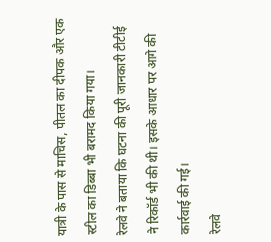यात्री के पास से माचिस, पीतल का दीपक और एक स्टील का डिब्बा भी बरामद किया गया।
रेलवे ने बताया कि घटना की पूरी जानकारी टीटीई ने रिकॉर्ड भी की थी। इसके आधार पर आगे की कार्रवाई की गई।
रेलवे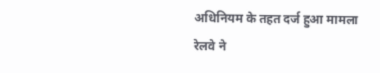अधिनियम के तहत दर्ज हुआ मामला
रेलवे ने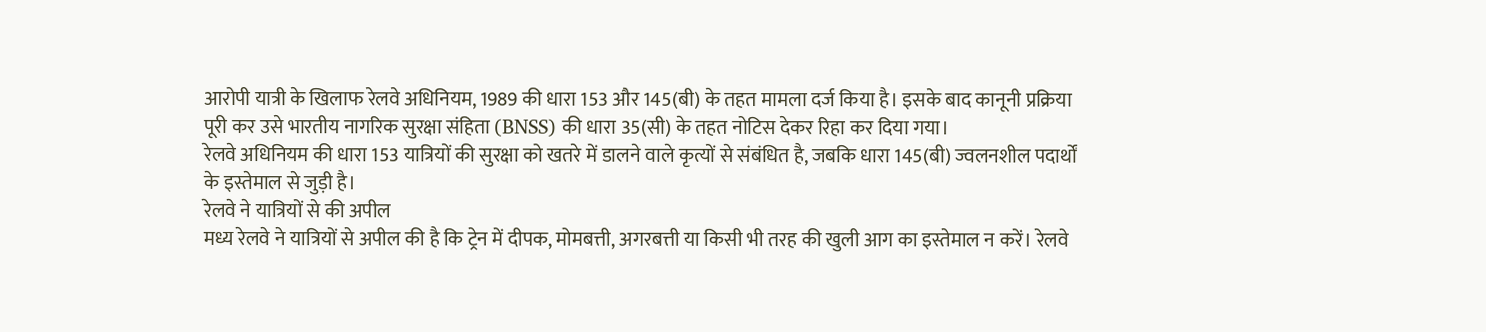आरोपी यात्री के खिलाफ रेलवे अधिनियम, 1989 की धारा 153 और 145(बी) के तहत मामला दर्ज किया है। इसके बाद कानूनी प्रक्रिया पूरी कर उसे भारतीय नागरिक सुरक्षा संहिता (BNSS) की धारा 35(सी) के तहत नोटिस देकर रिहा कर दिया गया।
रेलवे अधिनियम की धारा 153 यात्रियों की सुरक्षा को खतरे में डालने वाले कृत्यों से संबंधित है, जबकि धारा 145(बी) ज्वलनशील पदार्थों के इस्तेमाल से जुड़ी है।
रेलवे ने यात्रियों से की अपील
मध्य रेलवे ने यात्रियों से अपील की है कि ट्रेन में दीपक, मोमबत्ती, अगरबत्ती या किसी भी तरह की खुली आग का इस्तेमाल न करें। रेलवे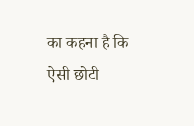का कहना है कि ऐसी छोटी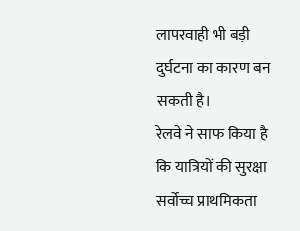लापरवाही भी बड़ी दुर्घटना का कारण बन सकती है।
रेलवे ने साफ किया है कि यात्रियों की सुरक्षा सर्वोच्च प्राथमिकता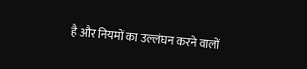है और नियमों का उल्लंघन करने वालों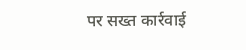पर सख्त कार्रवाई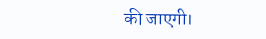की जाएगी।